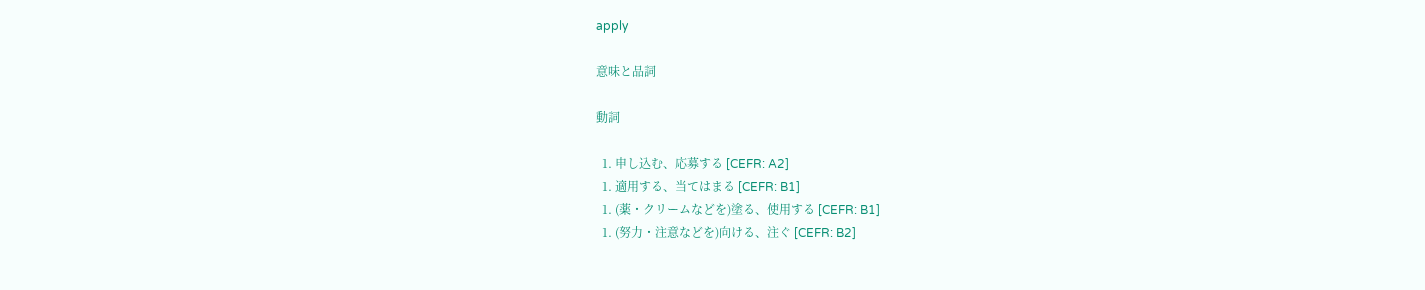apply

意味と品詞

動詞

  1. 申し込む、応募する [CEFR: A2]
  1. 適用する、当てはまる [CEFR: B1]
  1. (薬・クリームなどを)塗る、使用する [CEFR: B1]
  1. (努力・注意などを)向ける、注ぐ [CEFR: B2]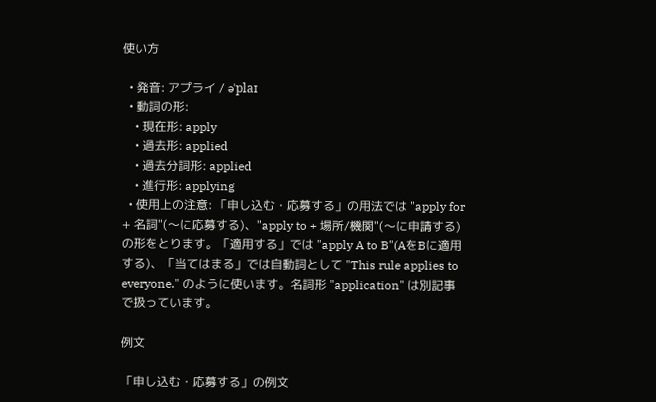使い方

  • 発音: アプライ / əˈplaɪ
  • 動詞の形:
    • 現在形: apply
    • 過去形: applied
    • 過去分詞形: applied
    • 進行形: applying
  • 使用上の注意: 「申し込む・応募する」の用法では "apply for + 名詞"(〜に応募する)、"apply to + 場所/機関"(〜に申請する)の形をとります。「適用する」では "apply A to B"(AをBに適用する)、「当てはまる」では自動詞として "This rule applies to everyone." のように使います。名詞形 "application" は別記事で扱っています。

例文

「申し込む・応募する」の例文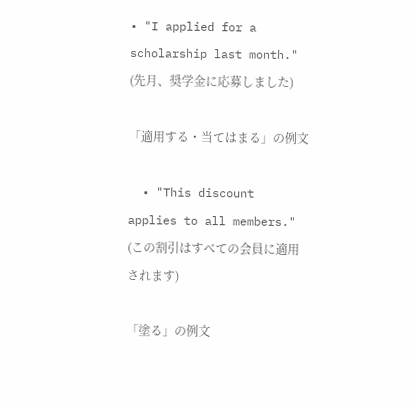• "I applied for a scholarship last month." (先月、奨学金に応募しました)

「適用する・当てはまる」の例文

  • "This discount applies to all members." (この割引はすべての会員に適用されます)

「塗る」の例文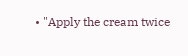• "Apply the cream twice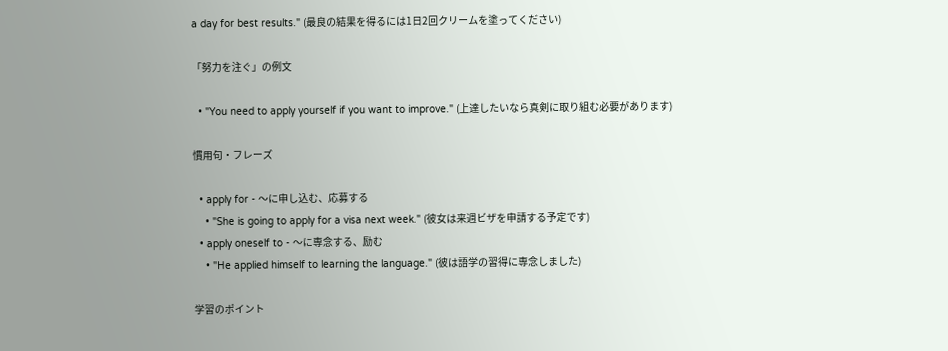a day for best results." (最良の結果を得るには1日2回クリームを塗ってください)

「努力を注ぐ」の例文

  • "You need to apply yourself if you want to improve." (上達したいなら真剣に取り組む必要があります)

慣用句・フレーズ

  • apply for - 〜に申し込む、応募する
    • "She is going to apply for a visa next week." (彼女は来週ビザを申請する予定です)
  • apply oneself to - 〜に専念する、励む
    • "He applied himself to learning the language." (彼は語学の習得に専念しました)

学習のポイント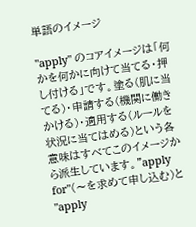単語のイメージ

"apply" のコアイメージは「何かを何かに向けて当てる・押し付ける」です。塗る(肌に当てる)・申請する(機関に働きかける)・適用する(ルールを状況に当てはめる)という各意味はすべてこのイメージから派生しています。"apply for"(〜を求めて申し込む)と "apply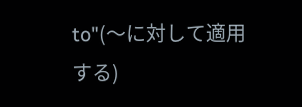to"(〜に対して適用する)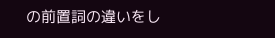の前置詞の違いをし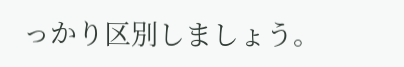っかり区別しましょう。